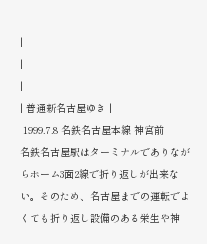|
|
|
| 普通新名古屋ゆき |
 1999.7.8 名鉄名古屋本線 神宮前
名鉄名古屋駅はターミナルでありながらホーム3面2線で折り返しが出来ない。そのため、名古屋までの運転でよくても折り返し設備のある栄生や神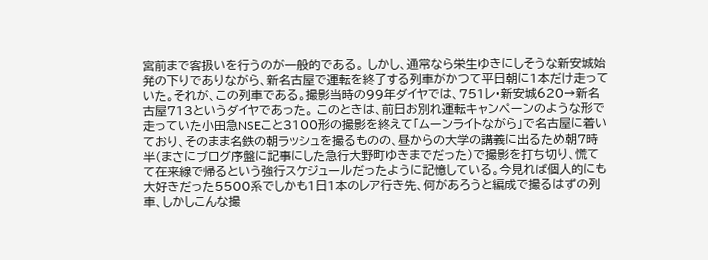宮前まで客扱いを行うのが一般的である。 しかし、通常なら栄生ゆきにしそうな新安城始発の下りでありながら、新名古屋で運転を終了する列車がかつて平日朝に1本だけ走っていた。それが、この列車である。撮影当時の99年ダイヤでは、751レ・新安城620→新名古屋713というダイヤであった。 このときは、前日お別れ運転キャンペーンのような形で走っていた小田急NSEこと3100形の撮影を終えて「ムーンライトながら」で名古屋に着いており、そのまま名鉄の朝ラッシュを撮るものの、昼からの大学の講義に出るため朝7時半(まさにブログ序盤に記事にした急行大野町ゆきまでだった)で撮影を打ち切り、慌てて在来線で帰るという強行スケジュールだったように記憶している。今見れば個人的にも大好きだった5500系でしかも1日1本のレア行き先、何があろうと編成で撮るはずの列車、しかしこんな撮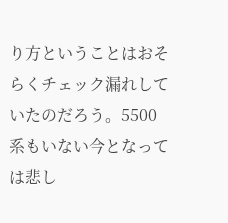り方ということはおそらくチェック漏れしていたのだろう。5500系もいない今となっては悲し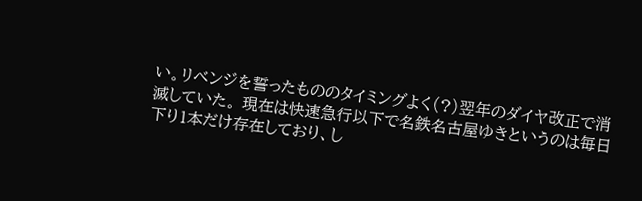い。リベンジを誓ったもののタイミングよく(?)翌年のダイヤ改正で消滅していた。 現在は快速急行以下で名鉄名古屋ゆきというのは毎日下り1本だけ存在しており、し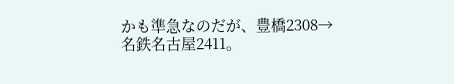かも準急なのだが、豊橋2308→名鉄名古屋2411。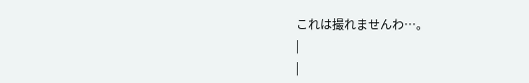これは撮れませんわ…。
|
|